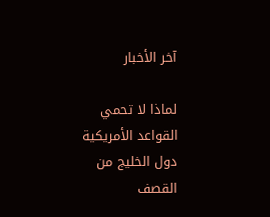آخر الأخبار

لماذا لا تحمي القواعد الأمريكية دول الخليج من القصف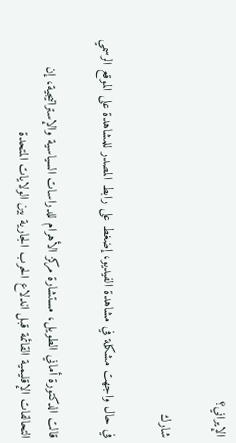الإيراني؟

شارك

في حال واجهت مشكلة في مشاهدة الفيديو، إضغط على رابط المصدر للمشاهدة على الموقع الرسمي

قالت الدكتورة أماني الطويل، مستشارة مركز الأهرام للدراسات السياسية والإستراتيجية، إن التحالفات الإقليمية القائمة قبل اندلاع الحرب الجارية بين الولايات المتحدة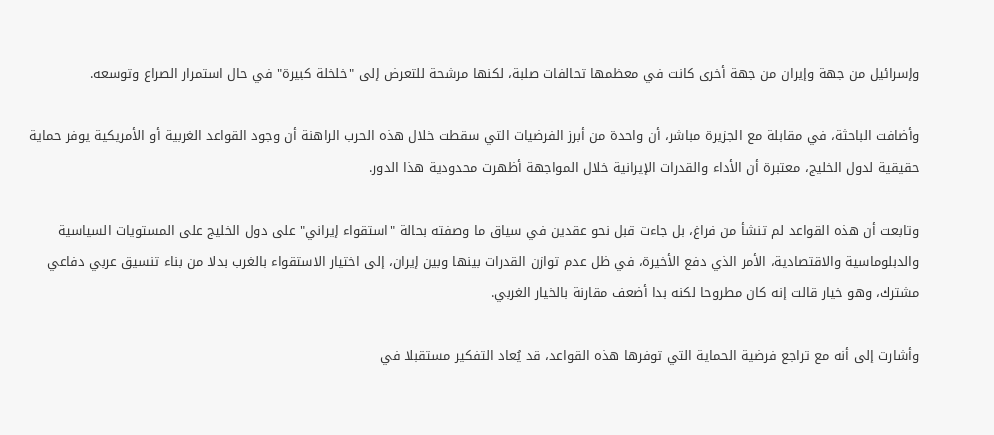وإسرائيل من جهة وإيران من جهة أخرى كانت في معظمها تحالفات صلبة، لكنها مرشحة للتعرض إلى "خلخلة كبيرة" في حال استمرار الصراع وتوسعه.

وأضافت الباحثة، في مقابلة مع الجزيرة مباشر، أن واحدة من أبرز الفرضيات التي سقطت خلال هذه الحرب الراهنة أن وجود القواعد الغربية أو الأمريكية يوفر حماية حقيقية لدول الخليج، معتبرة أن الأداء والقدرات الإيرانية خلال المواجهة أظهرت محدودية هذا الدور.

وتابعت أن هذه القواعد لم تنشأ من فراغ، بل جاءت قبل نحو عقدين في سياق ما وصفته بحالة "استقواء إيراني" على دول الخليج على المستويات السياسية والدبلوماسية والاقتصادية، الأمر الذي دفع الأخيرة، في ظل عدم توازن القدرات بينها وبين إيران، إلى اختيار الاستقواء بالغرب بدلا من بناء تنسيق عربي دفاعي مشترك، وهو خيار قالت إنه كان مطروحا لكنه بدا أضعف مقارنة بالخيار الغربي.

وأشارت إلى أنه مع تراجع فرضية الحماية التي توفرها هذه القواعد، قد يُعاد التفكير مستقبلا في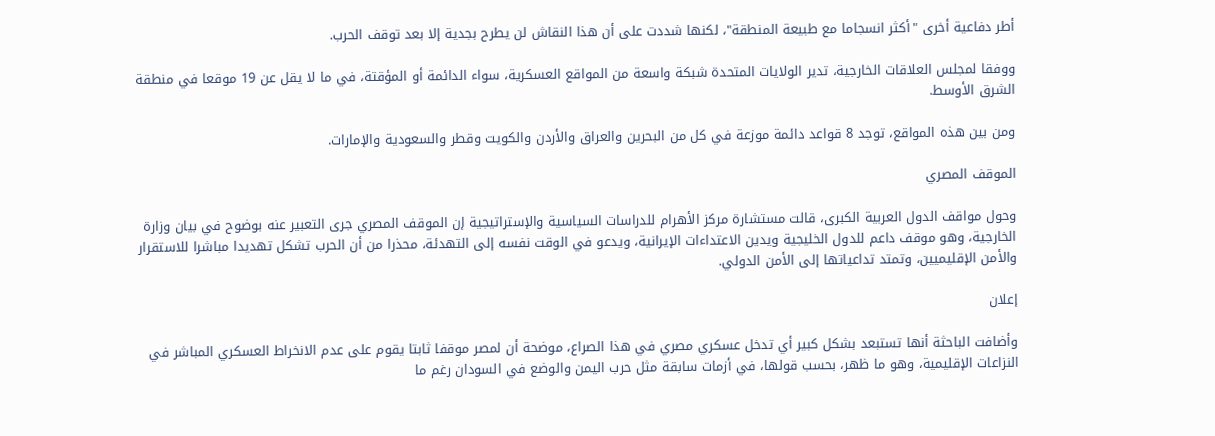أطر دفاعية أخرى "أكثر انسجاما مع طبيعة المنطقة"، لكنها شددت على أن هذا النقاش لن يطرح بجدية إلا بعد توقف الحرب.

ووفقا لمجلس العلاقات الخارجية، تدير الولايات المتحدة شبكة واسعة من المواقع العسكرية، سواء الدائمة أو المؤقتة، في ما لا يقل عن 19 موقعا في منطقة الشرق الأوسط.

ومن بين هذه المواقع، توجد 8 قواعد دائمة موزعة في كل من البحرين والعراق والأردن والكويت وقطر والسعودية والإمارات.

الموقف المصري

وحول مواقف الدول العربية الكبرى، قالت مستشارة مركز الأهرام للدراسات السياسية والإستراتيجية إن الموقف المصري جرى التعبير عنه بوضوح في بيان وزارة الخارجية، وهو موقف داعم للدول الخليجية ويدين الاعتداءات الإيرانية، ويدعو في الوقت نفسه إلى التهدئة، محذرا من أن الحرب تشكل تهديدا مباشرا للاستقرار والأمن الإقليميين، وتمتد تداعياتها إلى الأمن الدولي.

إعلان

وأضافت الباحثة أنها تستبعد بشكل كبير أي تدخل عسكري مصري في هذا الصراع، موضحة أن لمصر موقفا ثابتا يقوم على عدم الانخراط العسكري المباشر في النزاعات الإقليمية، وهو ما ظهر، بحسب قولها، في أزمات سابقة مثل حرب اليمن والوضع في السودان رغم ما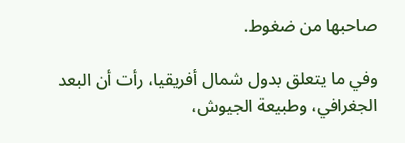صاحبها من ضغوط.

وفي ما يتعلق بدول شمال أفريقيا، رأت أن البعد الجغرافي، وطبيعة الجيوش،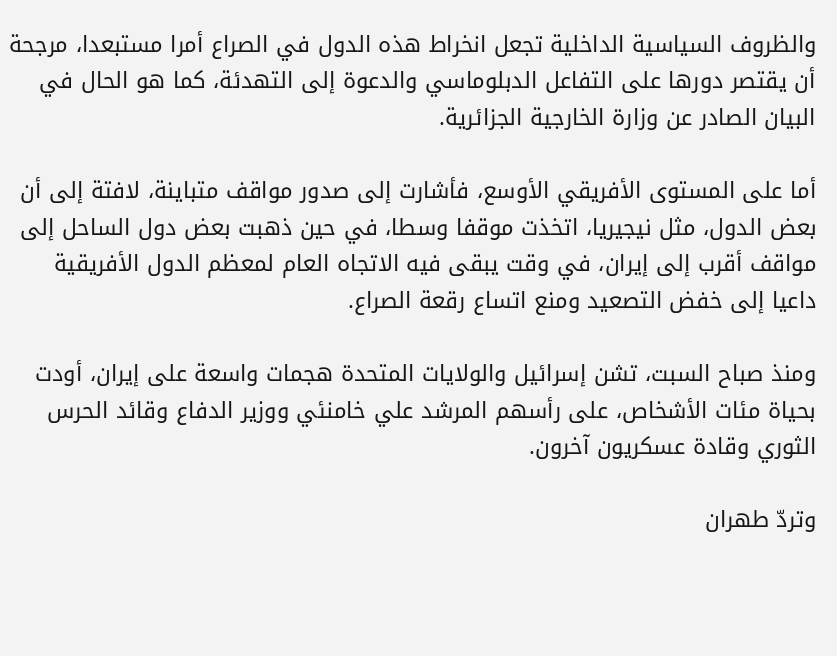والظروف السياسية الداخلية تجعل انخراط هذه الدول في الصراع أمرا مستبعدا، مرجحة أن يقتصر دورها على التفاعل الدبلوماسي والدعوة إلى التهدئة، كما هو الحال في البيان الصادر عن وزارة الخارجية الجزائرية.

أما على المستوى الأفريقي الأوسع، فأشارت إلى صدور مواقف متباينة، لافتة إلى أن بعض الدول، مثل نيجيريا، اتخذت موقفا وسطا، في حين ذهبت بعض دول الساحل إلى مواقف أقرب إلى إيران، في وقت يبقى فيه الاتجاه العام لمعظم الدول الأفريقية داعيا إلى خفض التصعيد ومنع اتساع رقعة الصراع.

ومنذ صباح السبت، تشن إسرائيل والولايات المتحدة هجمات واسعة على إيران، أودت بحياة مئات الأشخاص، على رأسهم المرشد علي خامنئي ووزير الدفاع وقائد الحرس الثوري وقادة عسكريون آخرون.

وتردّ طهران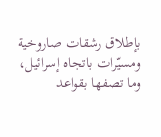بإطلاق رشقات صاروخية ومسيّرات باتجاه إسرائيل، وما تصفها بقواعد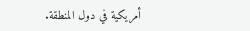أمريكية في دول المنطقة.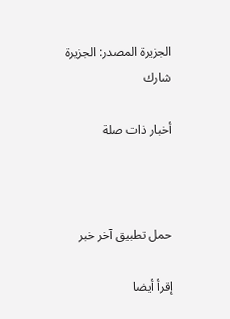الجزيرة المصدر: الجزيرة
شارك

أخبار ذات صلة



حمل تطبيق آخر خبر

إقرأ أيضا